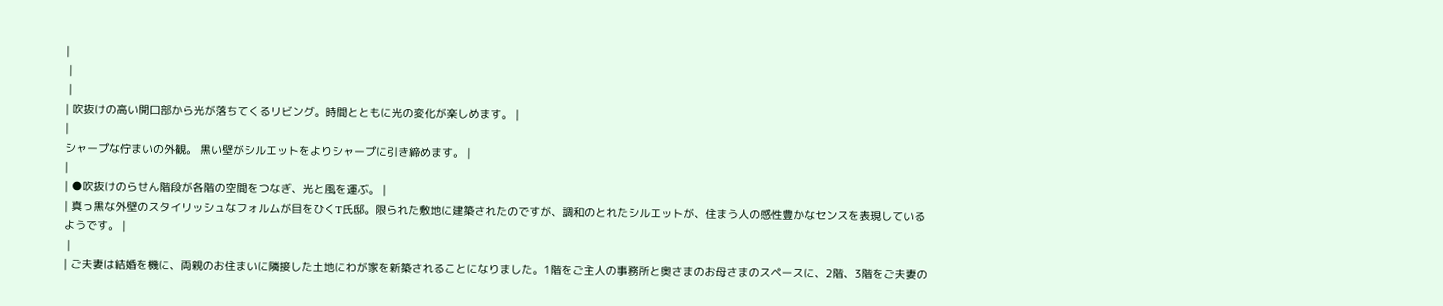|
 |
 |
| 吹抜けの高い開口部から光が落ちてくるリビング。時間とともに光の変化が楽しめます。 |
|
シャープな佇まいの外観。 黒い壁がシルエットをよりシャープに引き締めます。 |
|
| ●吹抜けのらせん階段が各階の空間をつなぎ、光と風を運ぶ。 |
| 真っ黒な外壁のスタイリッシュなフォルムが目をひくT氏邸。限られた敷地に建築されたのですが、調和のとれたシルエットが、住まう人の感性豊かなセンスを表現しているようです。 |
 |
| ご夫妻は結婚を機に、両親のお住まいに隣接した土地にわが家を新築されることになりました。1階をご主人の事務所と奥さまのお母さまのスペースに、2階、3階をご夫妻の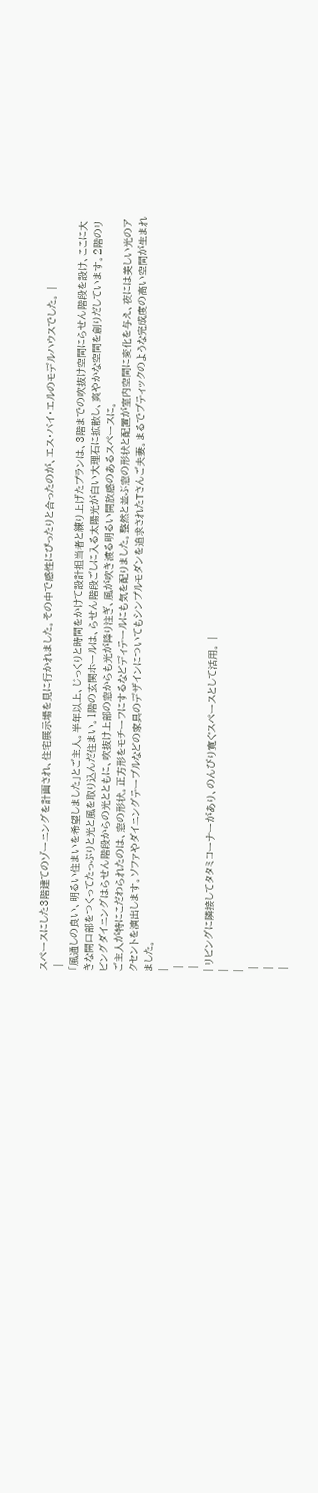スペースにした3階建てのゾーニングを計画され、住宅展示場を見に行かれました。その中で感性にぴったりと合ったのが、エス・バイ・エルのモデルハウスでした。 |
 |
「風通しの良い、明るい住まいを希望しました」とご主人。半年以上、じっくりと時間をかけて設計担当者と練り上げたプランは、3階までの吹抜け空間にらせん階段を設け、ここに大きな開口部をつくってたっぷりと光と風を取り込んだ住まい。1階の玄関ホールは、らせん階段ごしに入る太陽光が白い大理石に拡散し、爽やかな空間を創りだしています。2階のリビングダイニングはらせん階段からの光とともに、吹抜け上部の窓からも光が降り注ぎ、風が吹き渡る明るい開放感のあるスペースに。
ご主人が特にこだわられたのは、窓の形状。正方形をモチーフにするなどディテールにも気を配りました。整然と並ぶ窓の形状と配置が室内空間に変化を与え、夜には美しい光のアクセントを演出します。ソファやダイニングテーブルなどの家具のデザインについてもシンプルモダンを追求されたTさんご夫妻。まるでブティックのような完成度の高い空間が生まれました。
|
 |
 |
| リビングに隣接してタタミコーナーがあり、のんびり寛ぐスペースとして活用。 |
|
|
 |
 |
 |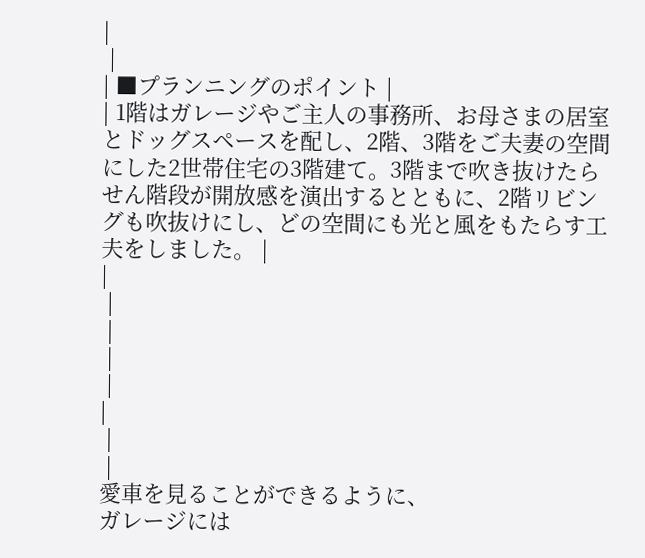|
 |
| ■プランニングのポイント |
| 1階はガレージやご主人の事務所、お母さまの居室とドッグスペースを配し、2階、3階をご夫妻の空間にした2世帯住宅の3階建て。3階まで吹き抜けたらせん階段が開放感を演出するとともに、2階リビングも吹抜けにし、どの空間にも光と風をもたらす工夫をしました。 |
|
 |
 |
 |
 |
|
 |
 |
愛車を見ることができるように、
ガレージには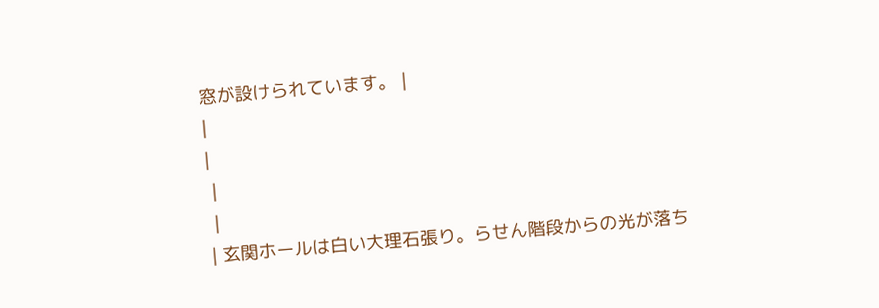窓が設けられています。 |
|
|
 |
 |
| 玄関ホールは白い大理石張り。らせん階段からの光が落ち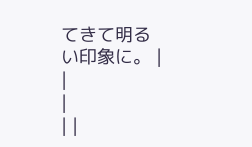てきて明るい印象に。 |
|
|
| |